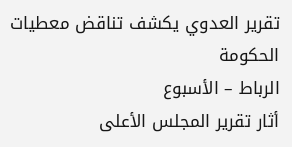تقرير العدوي يكشف تناقض معطيات الحكومة
الرباط – الأسبوع
أثار تقرير المجلس الأعلى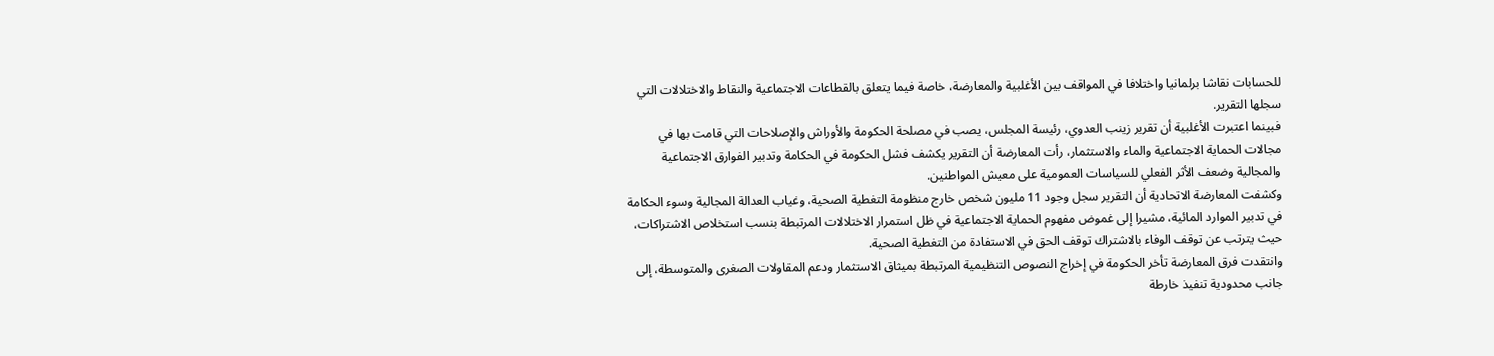للحسابات نقاشا برلمانيا واختلافا في المواقف بين الأغلبية والمعارضة، خاصة فيما يتعلق بالقطاعات الاجتماعية والنقاط والاختلالات التي سجلها التقرير.
فبينما اعتبرت الأغلبية أن تقرير زينب العدوي، رئيسة المجلس، يصب في مصلحة الحكومة والأوراش والإصلاحات التي قامت بها في مجالات الحماية الاجتماعية والماء والاستثمار، رأت المعارضة أن التقرير يكشف فشل الحكومة في الحكامة وتدبير الفوارق الاجتماعية والمجالية وضعف الأثر الفعلي للسياسات العمومية على معيش المواطنين.
وكشفت المعارضة الاتحادية أن التقرير سجل وجود 11 مليون شخص خارج منظومة التغطية الصحية، وغياب العدالة المجالية وسوء الحكامة في تدبير الموارد المائية، مشيرا إلى غموض مفهوم الحماية الاجتماعية في ظل استمرار الاختلالات المرتبطة بنسب استخلاص الاشتراكات، حيث يترتب عن توقف الوفاء بالاشتراك توقف الحق في الاستفادة من التغطية الصحية.
وانتقدت فرق المعارضة تأخر الحكومة في إخراج النصوص التنظيمية المرتبطة بميثاق الاستثمار ودعم المقاولات الصغرى والمتوسطة، إلى جانب محدودية تنفيذ خارطة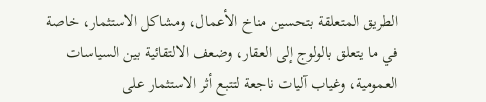الطريق المتعلقة بتحسين مناخ الأعمال، ومشاكل الاستثمار، خاصة في ما يتعلق بالولوج إلى العقار، وضعف الالتقائية بين السياسات العمومية، وغياب آليات ناجعة لتتبع أثر الاستثمار على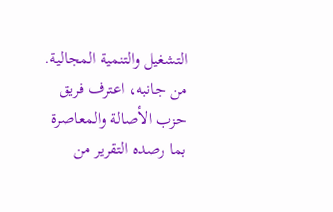التشغيل والتنمية المجالية.
من جانبه، اعترف فريق حزب الأصالة والمعاصرة بما رصده التقرير من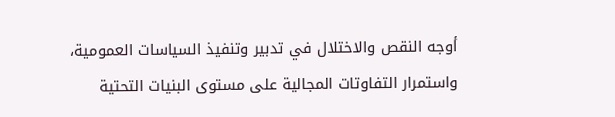أوجه النقص والاختلال في تدبير وتنفيذ السياسات العمومية، واستمرار التفاوتات المجالية على مستوى البنيات التحتية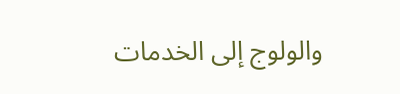والولوج إلى الخدمات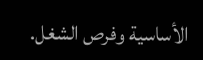الأساسية وفرص الشغل.